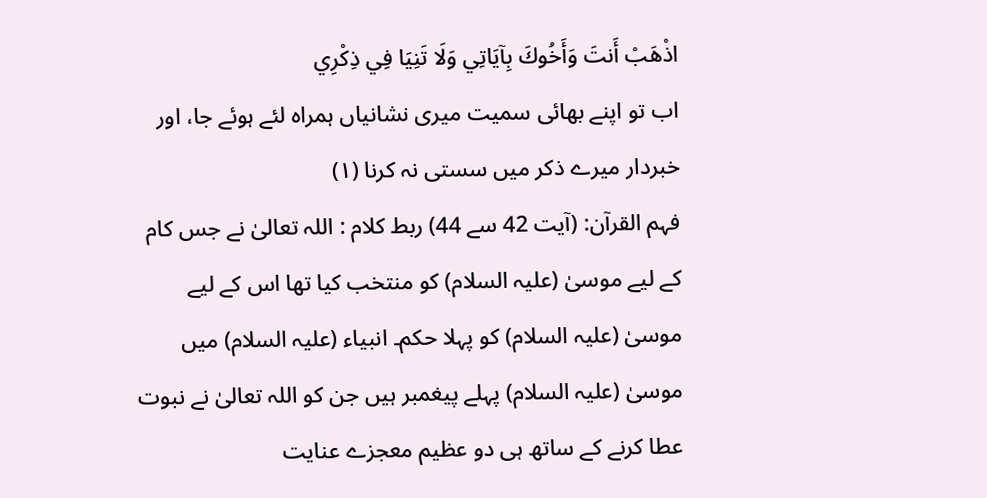اذْهَبْ أَنتَ وَأَخُوكَ بِآيَاتِي وَلَا تَنِيَا فِي ذِكْرِي
اب تو اپنے بھائی سمیت میری نشانیاں ہمراہ لئے ہوئے جا، اور خبردار میرے ذکر میں سستی نہ کرنا (١)
فہم القرآن: (آیت 42 سے 44) ربط کلام : اللہ تعالیٰ نے جس کام کے لیے موسیٰ (علیہ السلام) کو منتخب کیا تھا اس کے لیے موسیٰ (علیہ السلام) کو پہلا حکم۔ انبیاء (علیہ السلام) میں موسیٰ (علیہ السلام) پہلے پیغمبر ہیں جن کو اللہ تعالیٰ نے نبوت عطا کرنے کے ساتھ ہی دو عظیم معجزے عنایت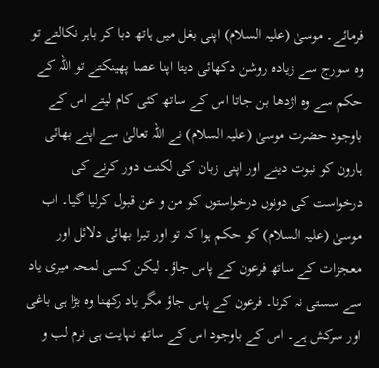فرمائے۔ موسیٰ (علیہ السلام) اپنی بغل میں ہاتھ دبا کر باہر نکالتے تو وہ سورج سے زیادہ روشن دکھائی دیتا اپنا عصا پھینکتے تو اللہ کے حکم سے وہ اژدھا بن جاتا اس کے ساتھ کئی کام لیتے اس کے باوجود حضرت موسیٰ (علیہ السلام) نے اللہ تعالیٰ سے اپنے بھائی ہارون کو نبوت دینے اور اپنی زبان کی لکنت دور کرنے کی درخواست کی دونوں درخواستوں کو من و عن قبول کرلیا گیا۔ اب موسیٰ (علیہ السلام) کو حکم ہوا کہ تو اور تیرا بھائی دلائل اور معجزات کے ساتھ فرعون کے پاس جاؤ۔ لیکن کسی لمحہ میری یاد سے سستی نہ کرنا۔ فرعون کے پاس جاؤ مگر یاد رکھنا وہ بڑا ہی باغی اور سرکش ہے۔ اس کے باوجود اس کے ساتھ نہایت ہی نرم لب و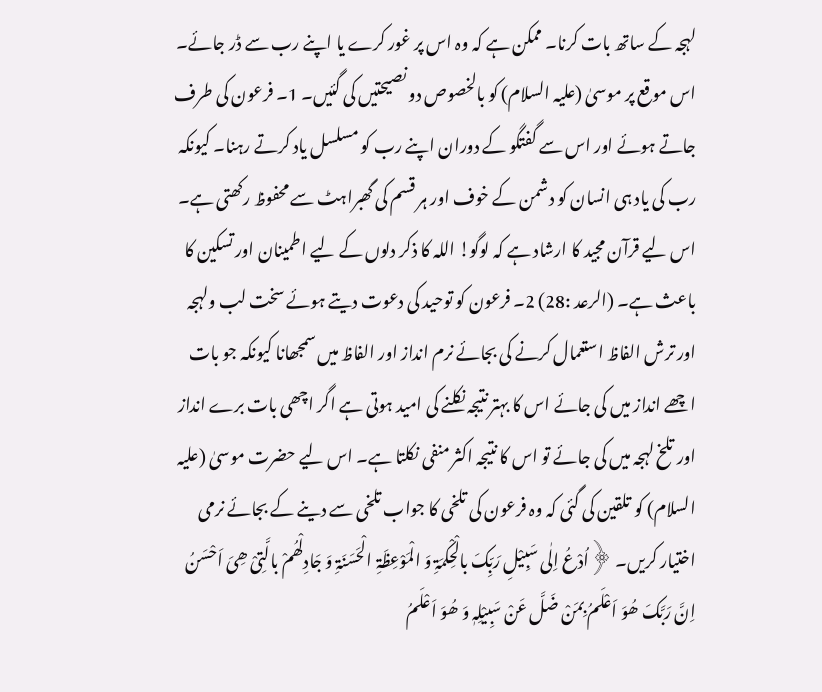لہجہ کے ساتھ بات کرنا۔ ممکن ہے کہ وہ اس پر غور کرے یا اپنے رب سے ڈر جائے۔ اس موقع پر موسیٰ (علیہ السلام) کو بالخصوص دو نصیحتیں کی گئیں۔ 1۔ فرعون کی طرف جاتے ہوئے اور اس سے گفتگو کے دوران اپنے رب کو مسلسل یاد کرتے رہنا۔ کیونکہ رب کی یاد ہی انسان کو دشمن کے خوف اور ہر قسم کی گھبراہٹ سے محفوظ رکھتی ہے۔ اس لیے قرآن مجید کا ارشاد ہے کہ لوگو! اللہ کا ذکر دلوں کے لیے اطمینان اور تسکین کا باعث ہے۔ (الرعد :28) 2۔ فرعون کو توحید کی دعوت دیتے ہوئے سخت لب ولہجہ اور ترش الفاظ استعمال کرنے کی بجائے نرم انداز اور الفاظ میں سمجھانا کیونکہ جو بات اچھے انداز میں کی جائے اس کا بہتر نتیجہ نکلنے کی امید ہوتی ہے اگر اچھی بات برے انداز اور تلخ لہجہ میں کی جائے تو اس کا نتیجہ اکثر منفی نکلتا ہے۔ اس لیے حضرت موسیٰ (علیہ السلام) کو تلقین کی گئی کہ وہ فرعون کی تلخی کا جواب تلخی سے دینے کے بجائے نرمی اختیار کریں۔ ﴿اُدْعُ اِلٰی سَبِیْلِ رَبِّکَ بالْحِکْمَۃِ وَ الْمَوْعِظَۃِ الْحَسَنَۃِ وَ جَادِلْھُمْ بالَّتِیْ ھِیَ اَحْسَنُ اِنَّ رَبَّکَ ھُوَ اَعْلَمُ بِمَنْ ضَلَّ عَنْ سَبِیْلِہٖ وَ ھُوَ اَعْلَمُ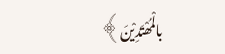بالْمُھْتَدِیْنَ﴾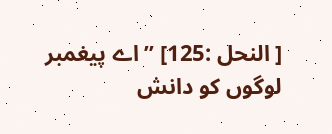[ النحل :125] ” اے پیغمبر لوگوں کو دانش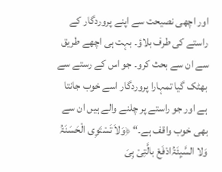اور اچھی نصیحت سے اپنے پروردگار کے راستے کی طرف بلاؤ۔ بہت ہی اچھے طریق سے ان سے بحث کرو۔ جو اس کے رستے سے بھٹک گیا تمہارا پروردگار اسے خوب جانتا ہے اور جو راستے پر چلنے والے ہیں ان سے بھی خوب واقف ہے۔“ ﴿وَلاَ تَسْتَوِی الْحَسَنَۃُ وَلا السَّیِئَۃُادْفَعْ بالَّتِیْ ہِیَ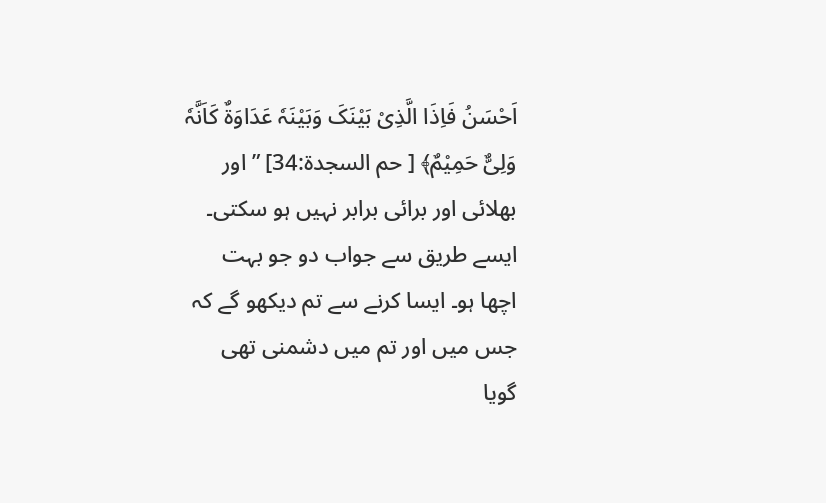اَحْسَنُ فَاِذَا الَّذِیْ بَیْنَکَ وَبَیْنَہٗ عَدَاوَۃٌ کَاَنَّہٗ وَلِیٌّ حَمِیْمٌ﴾ [ حم السجدۃ:34] ” اور بھلائی اور برائی برابر نہیں ہو سکتی۔ ایسے طریق سے جواب دو جو بہت اچھا ہو۔ ایسا کرنے سے تم دیکھو گے کہ جس میں اور تم میں دشمنی تھی گویا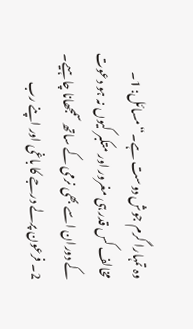وہ تمہارا گرم جوش دوست ہے۔“ مسائل: 1۔ مخالف کس قدر ہی مغرور اور متکبر کیوں نہ ہو دعوت کے دوران اسے بھی نرمی کے ساتھ سمجھانا چاہیے۔ 2۔ فرعون پرلے درجے کا باغی اور اپنے رب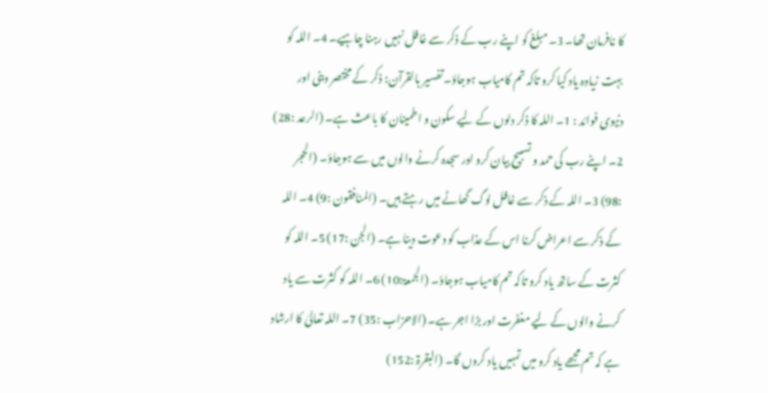کا نافرمان تھا۔ 3۔ مبلغ کو اپنے رب کے ذکر سے غافل نہیں رہنا چاہیے۔ 4۔ اللہ کو بہت زیادہ یاد کیا کرو تاکہ تم کامیاب ہوجاؤ۔ تفسیر بالقرآن: ذکر کے مختصر دینی اور دنیوی فوائد : 1۔ اللہ کا ذکر دلوں کے لیے سکون و اطمینان کا باعث ہے۔ (الرعد :28) 2۔ اپنے رب کی حمد و تسبیح بیان کرو اور سجدہ کرنے والوں میں سے ہوجاؤ۔ (الحجر :98) 3۔ اللہ کے ذکر سے غافل لوگ گھاٹے میں رہتے ہیں۔ (المنافقون :9) 4۔ اللہ کے ذکر سے اعراض کرنا اس کے عذاب کو دعوت دینا ہے۔ (الجن :17) 5۔ اللہ کو کثرت کے ساتھ یاد کرو تاکہ تم کامیاب ہوجاؤ۔ (الجمعۃ:10) 6۔ اللہ کو کثرت سے یاد کرنے والوں کے لیے مغفرت اور بڑا اجر ہے۔ (الاحزاب :35) 7۔ اللہ تعالیٰ کا ارشاد ہے کہ تم مجھے یاد کرو میں تمہیں یاد کروں گا۔ (البقرۃ :152)